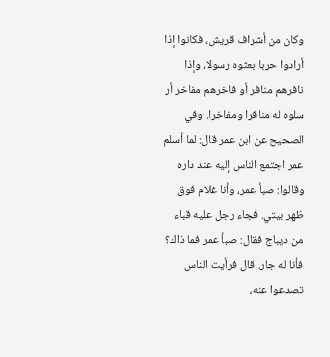وكان من أشراف قريش، فكانوا إذا أرادوا حربا بعثوه رسولا، وإذا نافرهم منافر أو فاخرهم مفاخر أر سلوه له منافرا ومفاخرا. وفي الصحيح عن ابن عمر قال: لما أسلم عمر اجتمع الناس إليه عند داره وقالوا: صبأ عمر، وأنا غلام فوق ظهر بيتي. فجاء رجل عليه قباء من ديباج فقال: صبأ عمر فما ذاك؟ فأنا له جار. قال فرأيت الناس تصدعوا عنه،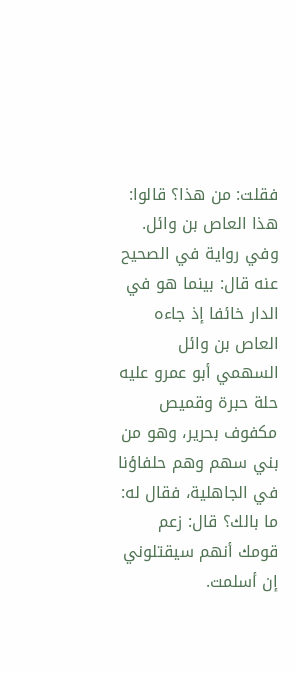فقلت: من هذا؟ قالوا: هذا العاص بن وائل. وفي رواية في الصحيح عنه قال: بينما هو في الدار خائفا إذ جاءه العاص بن وائل السهمي أبو عمرو عليه حلة حبرة وقميص مكفوف بحرير، وهو من بني سهم وهم حلفاؤنا في الجاهلية، فقال له: ما بالك؟ قال: زعم قومك أنهم سيقتلوني إن أسلمت.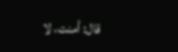قال: أمنت، لا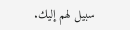سبيل لهم إليك.